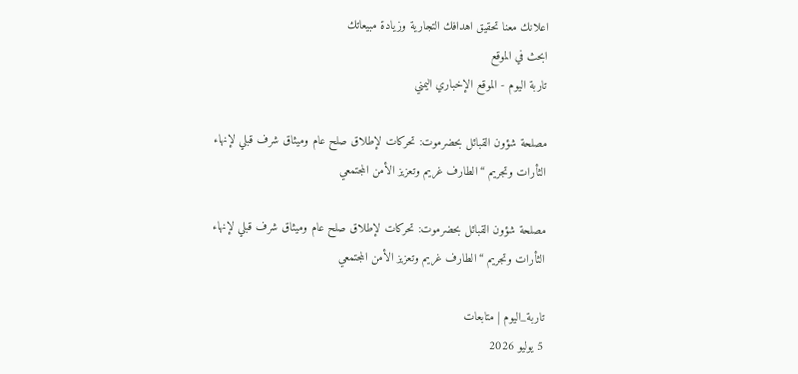اعلانك معنا تحقيق اهدافك التجارية وزيادة مبيعاتك
ابحث في الموقع
تاربة اليوم - الموقع الإخباري اليمني

مصلحة شؤون القبائل بحضرموت: تحركات لإطلاق صلح عام وميثاق شرف قبلي لإنهاء الثأرات وتجريم “الطارف غريم وتعزيز الأمن المجتمعي

مصلحة شؤون القبائل بحضرموت: تحركات لإطلاق صلح عام وميثاق شرف قبلي لإنهاء الثأرات وتجريم “الطارف غريم وتعزيز الأمن المجتمعي

تاربة_اليوم | متابعات
5 يوليو 2026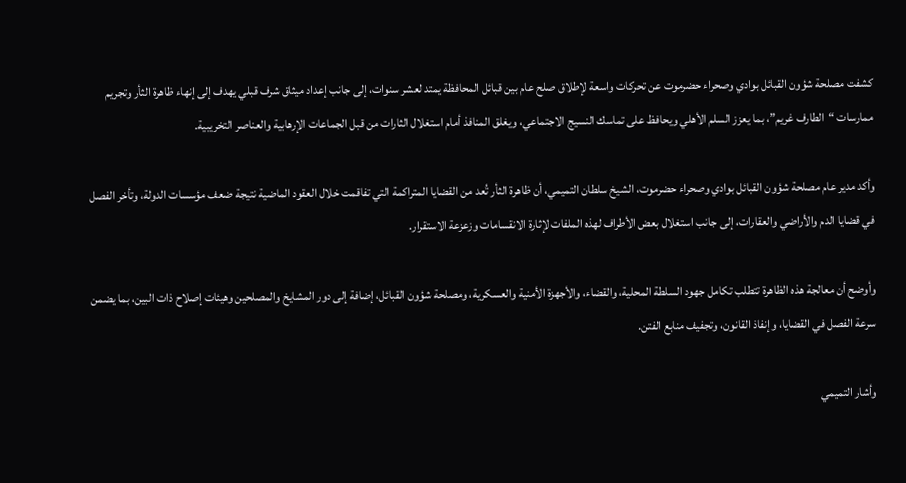كشفت مصلحة شؤون القبائل بوادي وصحراء حضرموت عن تحركات واسعة لإطلاق صلح عام بين قبائل المحافظة يمتد لعشر سنوات، إلى جانب إعداد ميثاق شرف قبلي يهدف إلى إنهاء ظاهرة الثأر وتجريم ممارسات “الطارف غريم”، بما يعزز السلم الأهلي ويحافظ على تماسك النسيج الاجتماعي، ويغلق المنافذ أمام استغلال الثارات من قبل الجماعات الإرهابية والعناصر التخريبية.

وأكد مدير عام مصلحة شؤون القبائل بوادي وصحراء حضرموت، الشيخ سلطان التميمي، أن ظاهرة الثأر تُعد من القضايا المتراكمة التي تفاقمت خلال العقود الماضية نتيجة ضعف مؤسسات الدولة، وتأخر الفصل في قضايا الدم والأراضي والعقارات، إلى جانب استغلال بعض الأطراف لهذه الملفات لإثارة الانقسامات وزعزعة الاستقرار.

وأوضح أن معالجة هذه الظاهرة تتطلب تكامل جهود السلطة المحلية، والقضاء، والأجهزة الأمنية والعسكرية، ومصلحة شؤون القبائل، إضافة إلى دور المشايخ والمصلحين وهيئات إصلاح ذات البين، بما يضمن سرعة الفصل في القضايا، وإنفاذ القانون، وتجفيف منابع الفتن.

وأشار التميمي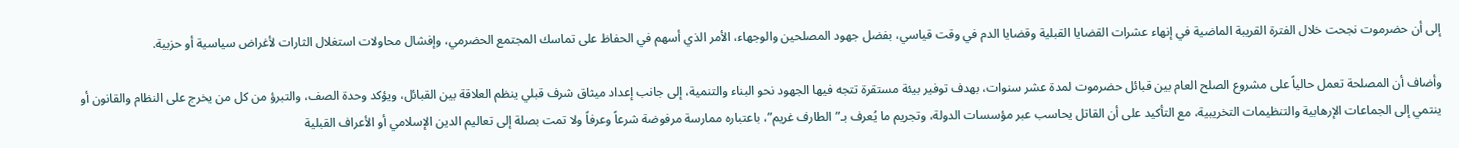إلى أن حضرموت نجحت خلال الفترة القريبة الماضية في إنهاء عشرات القضايا القبلية وقضايا الدم في وقت قياسي، بفضل جهود المصلحين والوجهاء، الأمر الذي أسهم في الحفاظ على تماسك المجتمع الحضرمي، وإفشال محاولات استغلال الثارات لأغراض سياسية أو حزبية.

وأضاف أن المصلحة تعمل حالياً على مشروع الصلح العام بين قبائل حضرموت لمدة عشر سنوات، بهدف توفير بيئة مستقرة تتجه فيها الجهود نحو البناء والتنمية، إلى جانب إعداد ميثاق شرف قبلي ينظم العلاقة بين القبائل، ويؤكد وحدة الصف، والتبرؤ من كل من يخرج على النظام والقانون أو ينتمي إلى الجماعات الإرهابية والتنظيمات التخريبية، مع التأكيد على أن القاتل يحاسب عبر مؤسسات الدولة، وتجريم ما يُعرف بـ”الطارف غريم”، باعتباره ممارسة مرفوضة شرعاً وعرفاً ولا تمت بصلة إلى تعاليم الدين الإسلامي أو الأعراف القبلية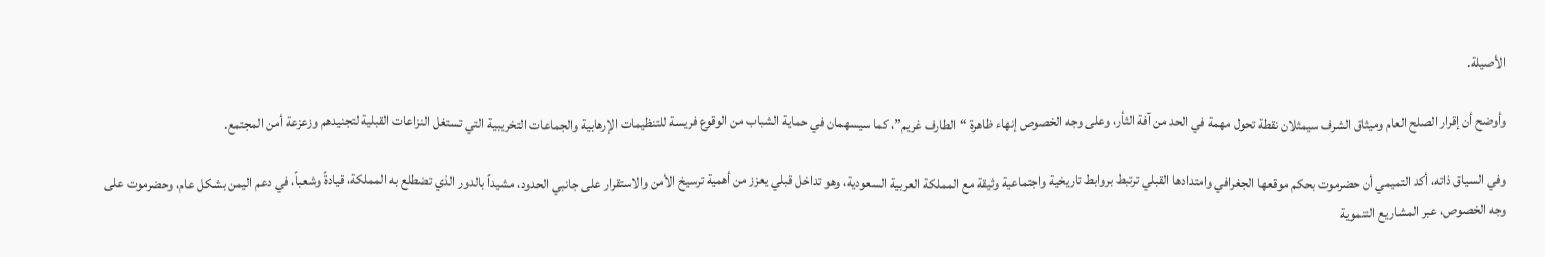الأصيلة.

وأوضح أن إقرار الصلح العام وميثاق الشرف سيمثلان نقطة تحول مهمة في الحد من آفة الثأر، وعلى وجه الخصوص إنهاء ظاهرة “الطارف غريم”، كما سيسهمان في حماية الشباب من الوقوع فريسة للتنظيمات الإرهابية والجماعات التخريبية التي تستغل النزاعات القبلية لتجنيدهم وزعزعة أمن المجتمع.

وفي السياق ذاته، أكد التميمي أن حضرموت بحكم موقعها الجغرافي وامتدادها القبلي ترتبط بروابط تاريخية واجتماعية وثيقة مع المملكة العربية السعودية، وهو تداخل قبلي يعزز من أهمية ترسيخ الأمن والاستقرار على جانبي الحدود، مشيداً بالدور الذي تضطلع به المملكة، قيادةً وشعباً، في دعم اليمن بشكل عام، وحضرموت على وجه الخصوص، عبر المشاريع التنموية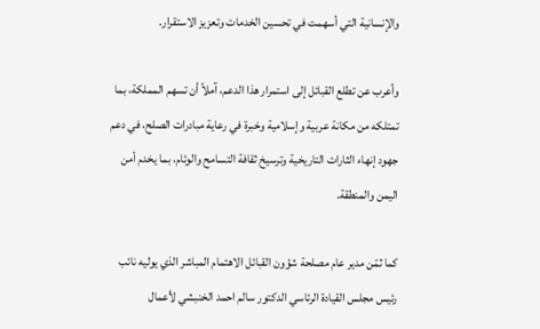والإنسانية التي أسهمت في تحسين الخدمات وتعزيز الاستقرار.

وأعرب عن تطلع القبائل إلى استمرار هذا الدعم، آملاً أن تسهم المملكة، بما تمتلكه من مكانة عربية وإسلامية وخبرة في رعاية مبادرات الصلح، في دعم جهود إنهاء الثارات التاريخية وترسيخ ثقافة التسامح والوئام، بما يخدم أمن اليمن والمنطقة.

كما ثمّن مدير عام مصلحة شؤون القبائل الاهتمام المباشر الذي يوليه نائب رئيس مجلس القيادة الرئاسي الدكتور سالم احمد الخنبشي لأعمال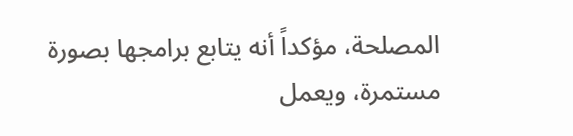المصلحة، مؤكداً أنه يتابع برامجها بصورة مستمرة، ويعمل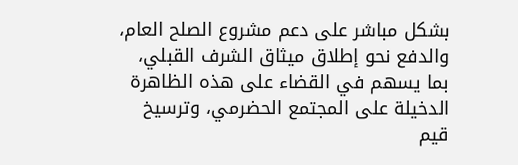بشكل مباشر على دعم مشروع الصلح العام، والدفع نحو إطلاق ميثاق الشرف القبلي، بما يسهم في القضاء على هذه الظاهرة الدخيلة على المجتمع الحضرمي، وترسيخ قيم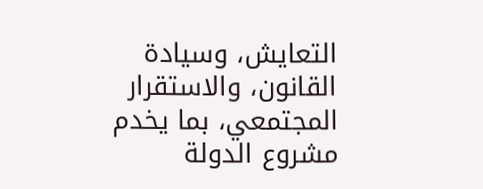التعايش، وسيادة القانون، والاستقرار المجتمعي، بما يخدم مشروع الدولة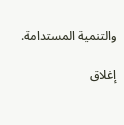والتنمية المستدامة.

إغلاق